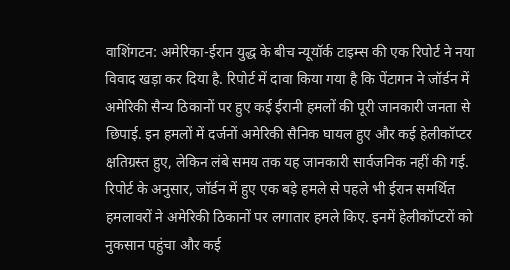वाशिंगटन: अमेरिका-ईरान युद्ध के बीच न्यूयॉर्क टाइम्स की एक रिपोर्ट ने नया विवाद खड़ा कर दिया है. रिपोर्ट में दावा किया गया है कि पेंटागन ने जॉर्डन में अमेरिकी सैन्य ठिकानों पर हुए कई ईरानी हमलों की पूरी जानकारी जनता से छिपाई. इन हमलों में दर्जनों अमेरिकी सैनिक घायल हुए और कई हेलीकॉप्टर क्षतिग्रस्त हुए, लेकिन लंबे समय तक यह जानकारी सार्वजनिक नहीं की गई.
रिपोर्ट के अनुसार, जॉर्डन में हुए एक बड़े हमले से पहले भी ईरान समर्थित हमलावरों ने अमेरिकी ठिकानों पर लगातार हमले किए. इनमें हेलीकॉप्टरों को नुकसान पहुंचा और कई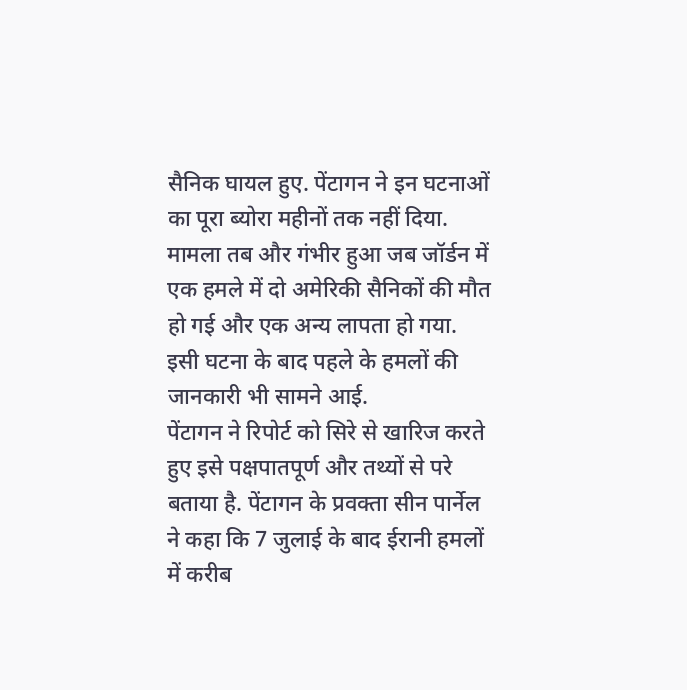सैनिक घायल हुए. पेंटागन ने इन घटनाओं का पूरा ब्योरा महीनों तक नहीं दिया. मामला तब और गंभीर हुआ जब जॉर्डन में एक हमले में दो अमेरिकी सैनिकों की मौत हो गई और एक अन्य लापता हो गया. इसी घटना के बाद पहले के हमलों की जानकारी भी सामने आई.
पेंटागन ने रिपोर्ट को सिरे से खारिज करते हुए इसे पक्षपातपूर्ण और तथ्यों से परे बताया है. पेंटागन के प्रवक्ता सीन पार्नेल ने कहा कि 7 जुलाई के बाद ईरानी हमलों में करीब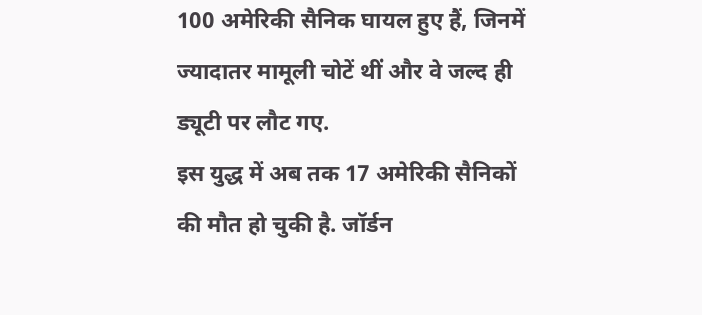100 अमेरिकी सैनिक घायल हुए हैं, जिनमें ज्यादातर मामूली चोटें थीं और वे जल्द ही ड्यूटी पर लौट गए.
इस युद्ध में अब तक 17 अमेरिकी सैनिकों की मौत हो चुकी है. जॉर्डन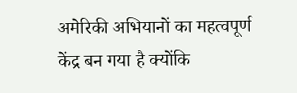अमेरिकी अभियानों का महत्वपूर्ण केंद्र बन गया है क्योंकि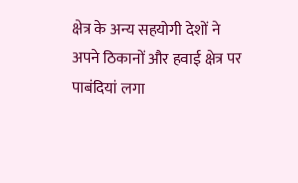क्षेत्र के अन्य सहयोगी देशों ने अपने ठिकानों और हवाई क्षेत्र पर पाबंदियां लगा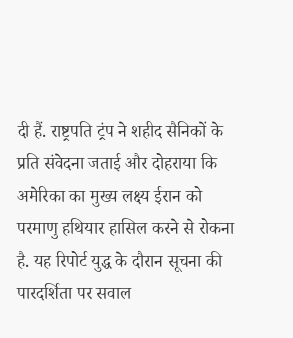दी हैं. राष्ट्रपति ट्रंप ने शहीद सैनिकों के प्रति संवेदना जताई और दोहराया कि अमेरिका का मुख्य लक्ष्य ईरान को परमाणु हथियार हासिल करने से रोकना है. यह रिपोर्ट युद्ध के दौरान सूचना की पारदर्शिता पर सवाल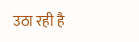उठा रही है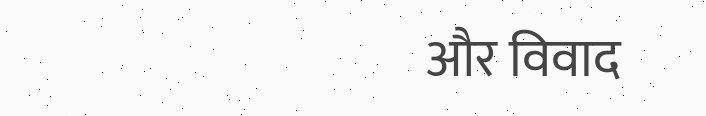और विवाद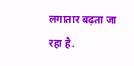लगातार बढ़ता जा रहा है.